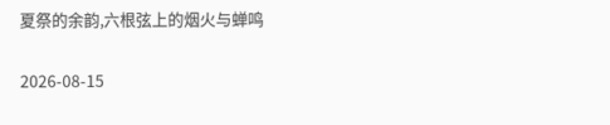夏祭的余韵,六根弦上的烟火与蝉鸣

2026-08-15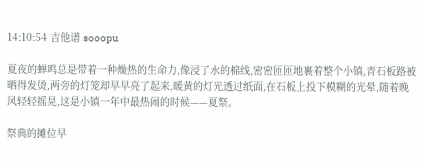14:10:54 吉他谱 sooopu

夏夜的蝉鸣总是带着一种燥热的生命力,像浸了水的棉线,密密匝匝地裹着整个小镇,青石板路被晒得发烫,两旁的灯笼却早早亮了起来,暖黄的灯光透过纸面,在石板上投下模糊的光晕,随着晚风轻轻摇晃,这是小镇一年中最热闹的时候——夏祭。

祭典的摊位早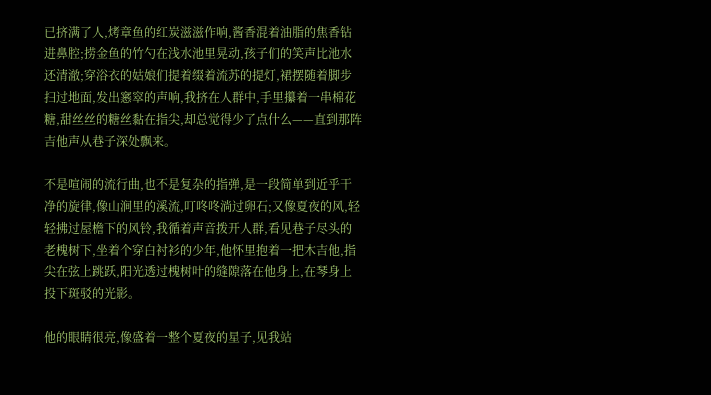已挤满了人,烤章鱼的红炭滋滋作响,酱香混着油脂的焦香钻进鼻腔;捞金鱼的竹勺在浅水池里晃动,孩子们的笑声比池水还清澈;穿浴衣的姑娘们提着缀着流苏的提灯,裙摆随着脚步扫过地面,发出窸窣的声响,我挤在人群中,手里攥着一串棉花糖,甜丝丝的糖丝黏在指尖,却总觉得少了点什么——直到那阵吉他声从巷子深处飘来。

不是喧闹的流行曲,也不是复杂的指弹,是一段简单到近乎干净的旋律,像山涧里的溪流,叮咚咚淌过卵石;又像夏夜的风,轻轻拂过屋檐下的风铃,我循着声音拨开人群,看见巷子尽头的老槐树下,坐着个穿白衬衫的少年,他怀里抱着一把木吉他,指尖在弦上跳跃,阳光透过槐树叶的缝隙落在他身上,在琴身上投下斑驳的光影。

他的眼睛很亮,像盛着一整个夏夜的星子,见我站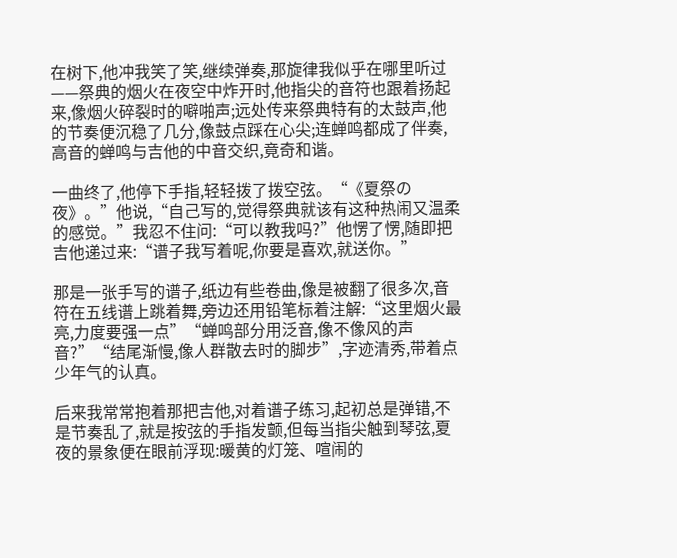在树下,他冲我笑了笑,继续弹奏,那旋律我似乎在哪里听过——祭典的烟火在夜空中炸开时,他指尖的音符也跟着扬起来,像烟火碎裂时的噼啪声;远处传来祭典特有的太鼓声,他的节奏便沉稳了几分,像鼓点踩在心尖;连蝉鸣都成了伴奏,高音的蝉鸣与吉他的中音交织,竟奇和谐。

一曲终了,他停下手指,轻轻拨了拨空弦。“《夏祭の夜》。”他说,“自己写的,觉得祭典就该有这种热闹又温柔的感觉。”我忍不住问:“可以教我吗?”他愣了愣,随即把吉他递过来:“谱子我写着呢,你要是喜欢,就送你。”

那是一张手写的谱子,纸边有些卷曲,像是被翻了很多次,音符在五线谱上跳着舞,旁边还用铅笔标着注解:“这里烟火最亮,力度要强一点”“蝉鸣部分用泛音,像不像风的声音?”“结尾渐慢,像人群散去时的脚步”,字迹清秀,带着点少年气的认真。

后来我常常抱着那把吉他,对着谱子练习,起初总是弹错,不是节奏乱了,就是按弦的手指发颤,但每当指尖触到琴弦,夏夜的景象便在眼前浮现:暖黄的灯笼、喧闹的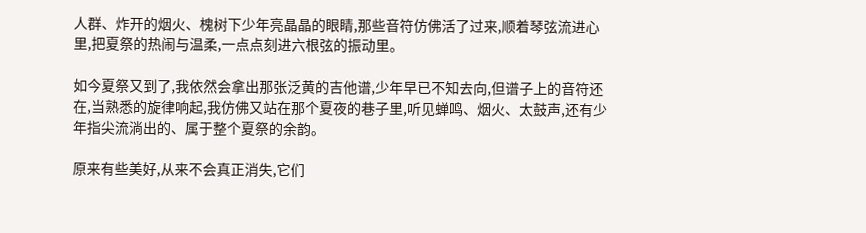人群、炸开的烟火、槐树下少年亮晶晶的眼睛,那些音符仿佛活了过来,顺着琴弦流进心里,把夏祭的热闹与温柔,一点点刻进六根弦的振动里。

如今夏祭又到了,我依然会拿出那张泛黄的吉他谱,少年早已不知去向,但谱子上的音符还在,当熟悉的旋律响起,我仿佛又站在那个夏夜的巷子里,听见蝉鸣、烟火、太鼓声,还有少年指尖流淌出的、属于整个夏祭的余韵。

原来有些美好,从来不会真正消失,它们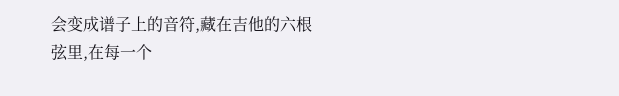会变成谱子上的音符,藏在吉他的六根弦里,在每一个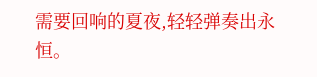需要回响的夏夜,轻轻弹奏出永恒。